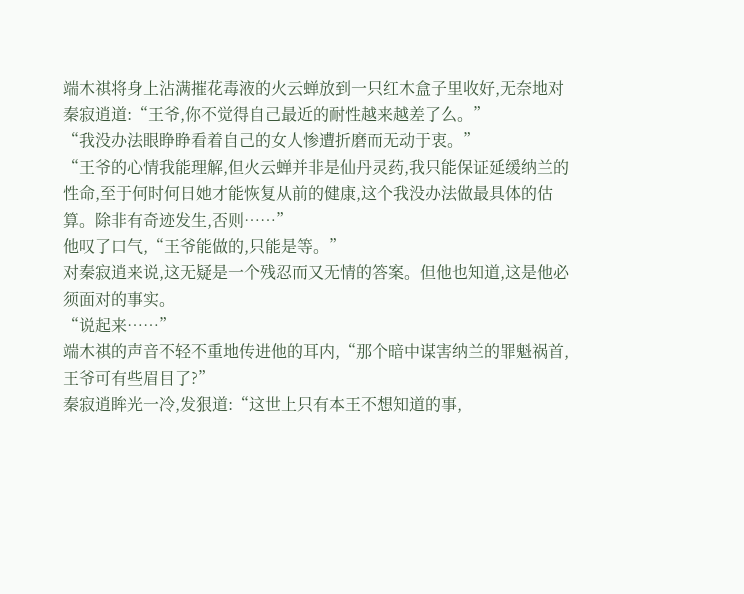端木祺将身上沾满摧花毒液的火云蝉放到一只红木盒子里收好,无奈地对秦寂逍道:“王爷,你不觉得自己最近的耐性越来越差了么。”
“我没办法眼睁睁看着自己的女人惨遭折磨而无动于衷。”
“王爷的心情我能理解,但火云蝉并非是仙丹灵药,我只能保证延缓纳兰的性命,至于何时何日她才能恢复从前的健康,这个我没办法做最具体的估算。除非有奇迹发生,否则……”
他叹了口气,“王爷能做的,只能是等。”
对秦寂逍来说,这无疑是一个残忍而又无情的答案。但他也知道,这是他必须面对的事实。
“说起来……”
端木祺的声音不轻不重地传进他的耳内,“那个暗中谋害纳兰的罪魁祸首,王爷可有些眉目了?”
秦寂逍眸光一冷,发狠道:“这世上只有本王不想知道的事,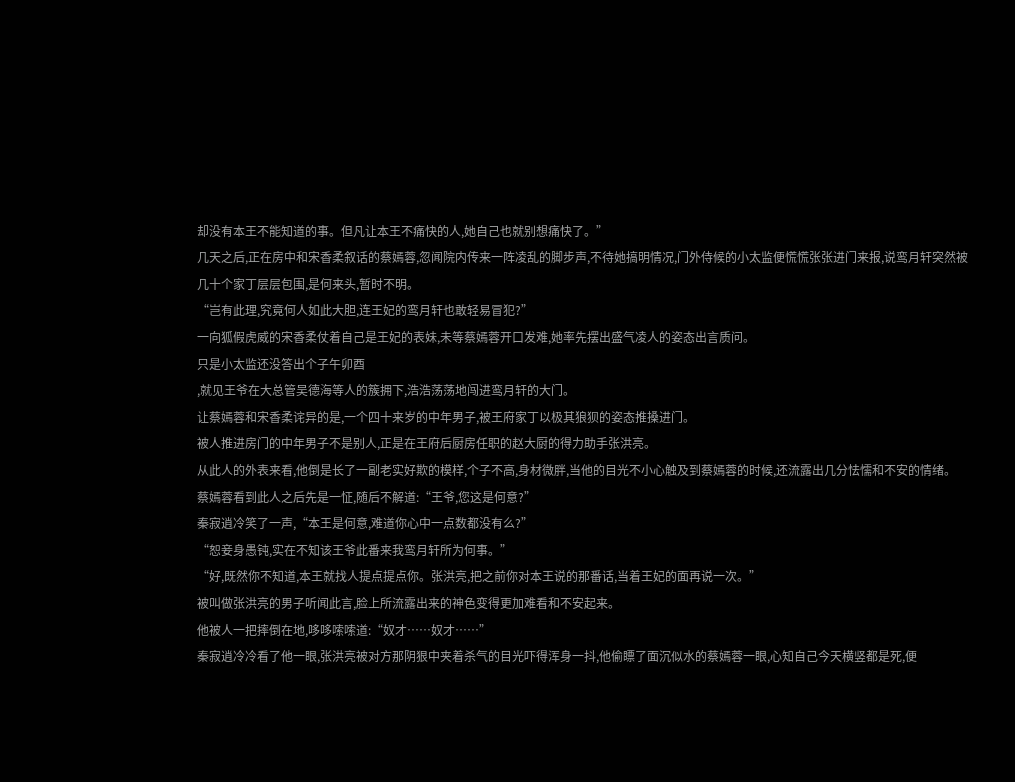却没有本王不能知道的事。但凡让本王不痛快的人,她自己也就别想痛快了。”
几天之后,正在房中和宋香柔叙话的蔡嫣蓉,忽闻院内传来一阵凌乱的脚步声,不待她搞明情况,门外侍候的小太监便慌慌张张进门来报,说鸾月轩突然被几十个家丁层层包围,是何来头,暂时不明。
“岂有此理,究竟何人如此大胆,连王妃的鸾月轩也敢轻易冒犯?”
一向狐假虎威的宋香柔仗着自己是王妃的表妹,未等蔡嫣蓉开口发难,她率先摆出盛气凌人的姿态出言质问。
只是小太监还没答出个子午卯酉
,就见王爷在大总管吴德海等人的簇拥下,浩浩荡荡地闯进鸾月轩的大门。
让蔡嫣蓉和宋香柔诧异的是,一个四十来岁的中年男子,被王府家丁以极其狼狈的姿态推搡进门。
被人推进房门的中年男子不是别人,正是在王府后厨房任职的赵大厨的得力助手张洪亮。
从此人的外表来看,他倒是长了一副老实好欺的模样,个子不高,身材微胖,当他的目光不小心触及到蔡嫣蓉的时候,还流露出几分怯懦和不安的情绪。
蔡嫣蓉看到此人之后先是一怔,随后不解道:“王爷,您这是何意?”
秦寂逍冷笑了一声,“本王是何意,难道你心中一点数都没有么?”
“恕妾身愚钝,实在不知该王爷此番来我鸾月轩所为何事。”
“好,既然你不知道,本王就找人提点提点你。张洪亮,把之前你对本王说的那番话,当着王妃的面再说一次。”
被叫做张洪亮的男子听闻此言,脸上所流露出来的神色变得更加难看和不安起来。
他被人一把摔倒在地,哆哆嗦嗦道:“奴才……奴才……”
秦寂逍冷冷看了他一眼,张洪亮被对方那阴狠中夹着杀气的目光吓得浑身一抖,他偷瞟了面沉似水的蔡嫣蓉一眼,心知自己今天横竖都是死,便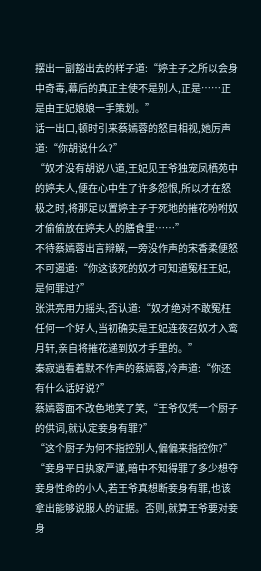摆出一副豁出去的样子道:“婷主子之所以会身中奇毒,幕后的真正主使不是别人,正是……正是由王妃娘娘一手策划。”
话一出口,顿时引来蔡嫣蓉的怒目相视,她厉声道:“你胡说什么?”
“奴才没有胡说八道,王妃见王爷独宠凤栖苑中的婷夫人,便在心中生了许多怨恨,所以才在怒极之时,将那足以置婷主子于死地的摧花吩咐奴才偷偷放在婷夫人的膳食里……”
不待蔡嫣蓉出言辩解,一旁没作声的宋香柔便怒不可遏道:“你这该死的奴才可知道冤枉王妃,是何罪过?”
张洪亮用力摇头,否认道:“奴才绝对不敢冤枉任何一个好人,当初确实是王妃连夜召奴才入鸾月轩,亲自将摧花递到奴才手里的。”
秦寂逍看着默不作声的蔡嫣蓉,冷声道:“你还有什么话好说?”
蔡嫣蓉面不改色地笑了笑,“王爷仅凭一个厨子的供词,就认定妾身有罪?”
“这个厨子为何不指控别人,偏偏来指控你?”
“妾身平日执家严谨,暗中不知得罪了多少想夺妾身性命的小人,若王爷真想断妾身有罪,也该拿出能够说服人的证据。否则,就算王爷要对妾身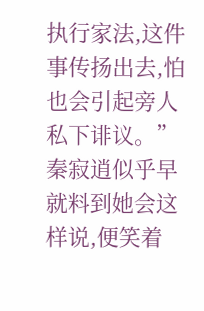执行家法,这件事传扬出去,怕也会引起旁人私下诽议。”
秦寂逍似乎早就料到她会这样说,便笑着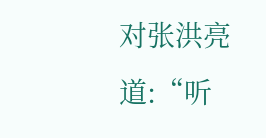对张洪亮道:“听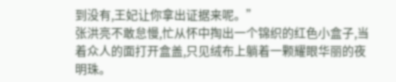到没有,王妃让你拿出证据来呢。”
张洪亮不敢怠慢,忙从怀中掏出一个锦织的红色小盒子,当着众人的面打开盒盖,只见绒布上躺着一颗耀眼华丽的夜明珠。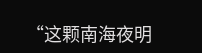“这颗南海夜明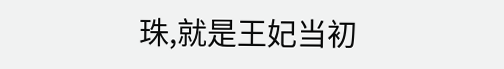珠,就是王妃当初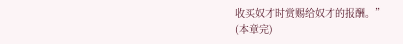收买奴才时赏赐给奴才的报酬。”
(本章完)